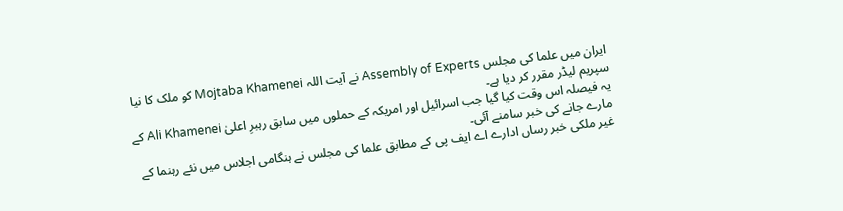ایران میں علما کی مجلس Assembly of Experts نے آیت اللہ Mojtaba Khamenei کو ملک کا نیا سپریم لیڈر مقرر کر دیا ہے۔
یہ فیصلہ اس وقت کیا گیا جب اسرائیل اور امریکہ کے حملوں میں سابق رہبرِ اعلیٰ Ali Khamenei کے مارے جانے کی خبر سامنے آئی۔
غیر ملکی خبر رساں ادارے اے ایف پی کے مطابق علما کی مجلس نے ہنگامی اجلاس میں نئے رہنما کے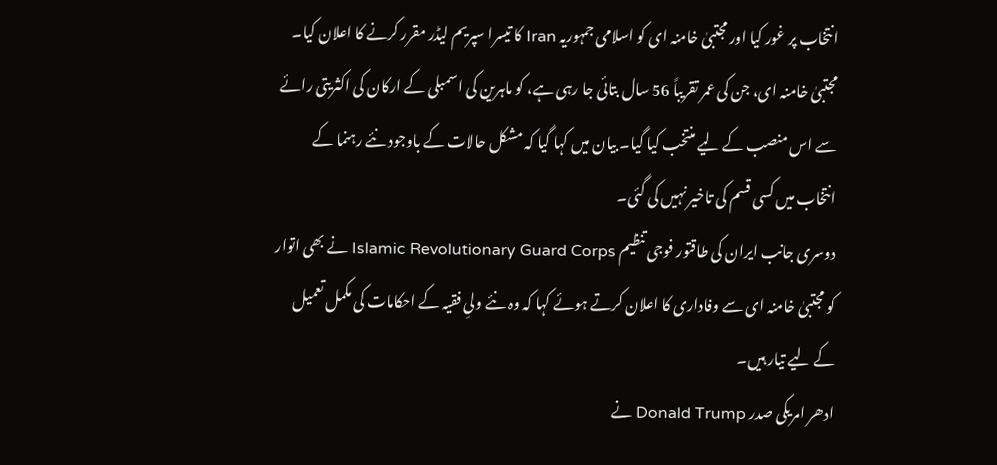انتخاب پر غور کیا اور مجتبیٰ خامنہ ای کو اسلامی جمہوریہ Iran کا تیسرا سپریم لیڈر مقرر کرنے کا اعلان کیا۔
مجتبیٰ خامنہ ای، جن کی عمر تقریباً 56 سال بتائی جا رہی ہے، کو ماہرین کی اسمبلی کے ارکان کی اکثریتی رائے سے اس منصب کے لیے منتخب کیا گیا۔ بیان میں کہا گیا کہ مشکل حالات کے باوجود نئے رہنما کے انتخاب میں کسی قسم کی تاخیر نہیں کی گئی۔
دوسری جانب ایران کی طاقتور فوجی تنظیم Islamic Revolutionary Guard Corps نے بھی اتوار کو مجتبیٰ خامنہ ای سے وفاداری کا اعلان کرتے ہوئے کہا کہ وہ نئے ولیِ فقیہ کے احکامات کی مکمل تعمیل کے لیے تیار ہیں۔
ادھر امریکی صدر Donald Trump نے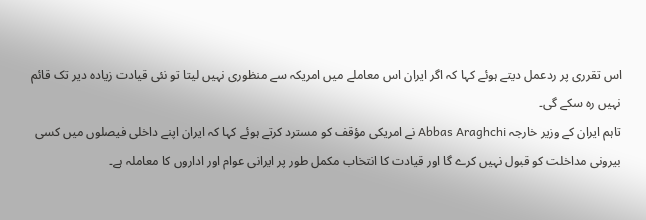اس تقرری پر ردعمل دیتے ہوئے کہا کہ اگر ایران اس معاملے میں امریکہ سے منظوری نہیں لیتا تو نئی قیادت زیادہ دیر تک قائم نہیں رہ سکے گی۔
تاہم ایران کے وزیر خارجہ Abbas Araghchi نے امریکی مؤقف کو مسترد کرتے ہوئے کہا کہ ایران اپنے داخلی فیصلوں میں کسی بیرونی مداخلت کو قبول نہیں کرے گا اور قیادت کا انتخاب مکمل طور پر ایرانی عوام اور اداروں کا معاملہ ہے۔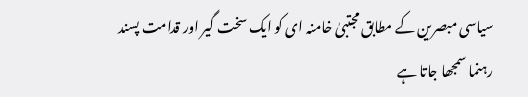سیاسی مبصرین کے مطابق مجتبیٰ خامنہ ای کو ایک سخت گیر اور قدامت پسند رہنما سمجھا جاتا ہے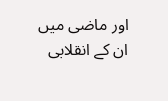اور ماضی میں ان کے انقلابی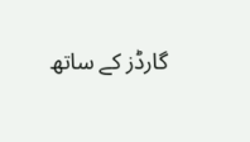گارڈز کے ساتھ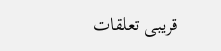قریبی تعلقات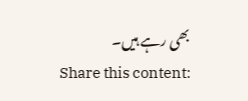بھی رہے ہیں۔
Share this content: